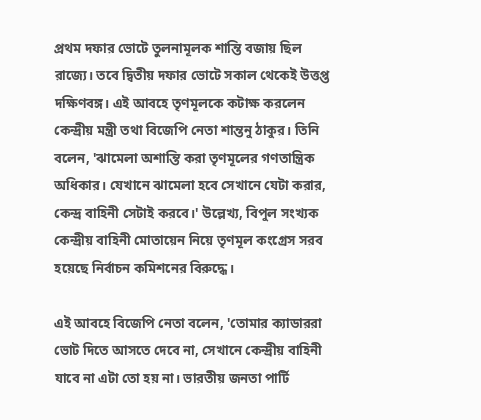প্রথম দফার ভোটে তুলনামূলক শান্তি বজায় ছিল রাজ্যে। তবে দ্বিতীয় দফার ভোটে সকাল থেকেই উত্তপ্ত দক্ষিণবঙ্গ। এই আবহে তৃণমূলকে কটাক্ষ করলেন কেন্দ্রীয় মন্ত্রী তথা বিজেপি নেতা শান্তনু ঠাকুর। তিনি বলেন, 'ঝামেলা অশান্তি করা তৃণমূলের গণতান্ত্রিক অধিকার। যেখানে ঝামেলা হবে সেখানে যেটা করার, কেন্দ্র বাহিনী সেটাই করবে।' উল্লেখ্য, বিপুল সংখ্যক কেন্দ্রীয় বাহিনী মোতায়েন নিয়ে তৃণমূল কংগ্রেস সরব হয়েছে নির্বাচন কমিশনের বিরুদ্ধে।

এই আবহে বিজেপি নেতা বলেন, 'তোমার ক্যাডাররা ভোট দিতে আসতে দেবে না, সেখানে কেন্দ্রীয় বাহিনী যাবে না এটা তো হয় না। ভারতীয় জনতা পার্টি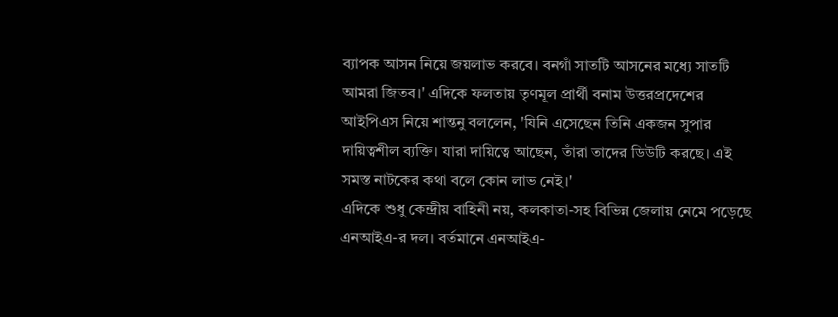ব্যাপক আসন নিয়ে জয়লাভ করবে। বনগাঁ সাতটি আসনের মধ্যে সাতটি আমরা জিতব।' এদিকে ফলতায় তৃণমূল প্রার্থী বনাম উত্তরপ্রদেশের আইপিএস নিয়ে শান্তনু বললেন, 'যিনি এসেছেন তিনি একজন সুপার দায়িত্বশীল ব্যক্তি। যারা দায়িত্বে আছেন, তাঁরা তাদের ডিউটি করছে। এই সমস্ত নাটকের কথা বলে কোন লাভ নেই।'
এদিকে শুধু কেন্দ্রীয় বাহিনী নয়, কলকাতা-সহ বিভিন্ন জেলায় নেমে পড়েছে এনআইএ-র দল। বর্তমানে এনআইএ-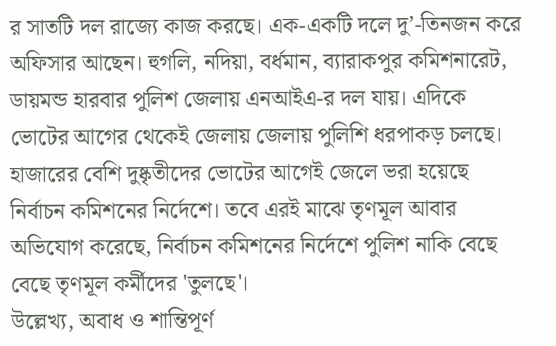র সাতটি দল রাজ্যে কাজ করছে। এক-একটি দলে দু’-তিনজন করে অফিসার আছেন। হুগলি, নদিয়া, বর্ধমান, ব্যারাকপুর কমিশনারেট, ডায়মন্ড হারবার পুলিশ জেলায় এনআইএ-র দল যায়। এদিকে ভোটের আগের থেকেই জেলায় জেলায় পুলিশি ধরপাকড় চলছে। হাজারের বেশি দুষ্কৃতীদের ভোটের আগেই জেলে ভরা হয়েছে নির্বাচন কমিশনের নির্দেশে। তবে এরই মাঝে তৃণমূল আবার অভিযোগ করেছে, নির্বাচন কমিশনের নির্দেশে পুলিশ নাকি বেছে বেছে তৃণমূল কর্মীদের 'তুলছে'।
উল্লেখ্য, অবাধ ও শান্তিপূর্ণ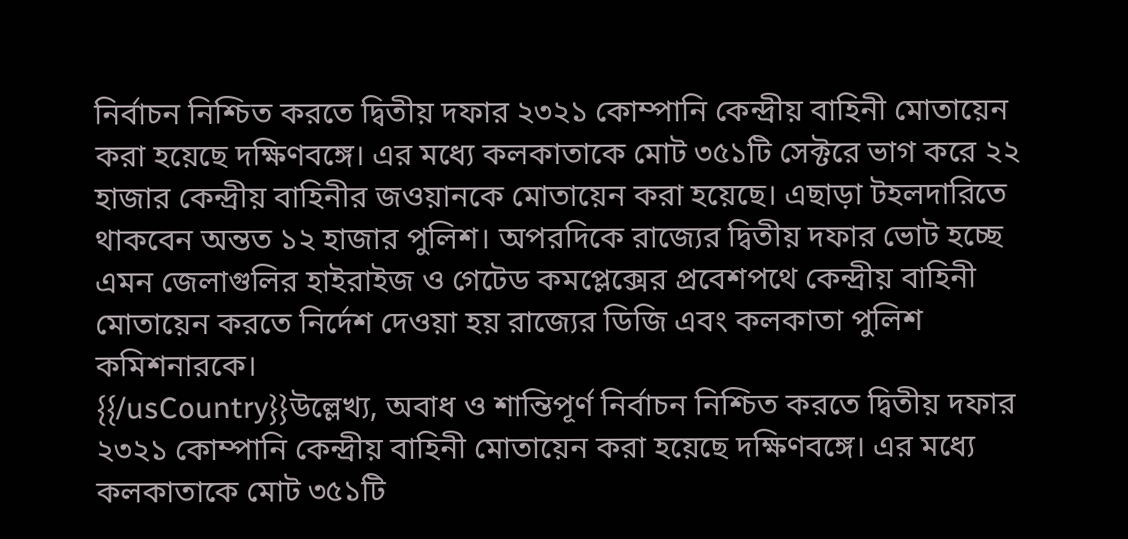নির্বাচন নিশ্চিত করতে দ্বিতীয় দফার ২৩২১ কোম্পানি কেন্দ্রীয় বাহিনী মোতায়েন করা হয়েছে দক্ষিণবঙ্গে। এর মধ্যে কলকাতাকে মোট ৩৫১টি সেক্টরে ভাগ করে ২২ হাজার কেন্দ্রীয় বাহিনীর জওয়ানকে মোতায়েন করা হয়েছে। এছাড়া টহলদারিতে থাকবেন অন্তত ১২ হাজার পুলিশ। অপরদিকে রাজ্যের দ্বিতীয় দফার ভোট হচ্ছে এমন জেলাগুলির হাইরাইজ ও গেটেড কমপ্লেক্সের প্রবেশপথে কেন্দ্রীয় বাহিনী মোতায়েন করতে নির্দেশ দেওয়া হয় রাজ্যের ডিজি এবং কলকাতা পুলিশ কমিশনারকে।
{{/usCountry}}উল্লেখ্য, অবাধ ও শান্তিপূর্ণ নির্বাচন নিশ্চিত করতে দ্বিতীয় দফার ২৩২১ কোম্পানি কেন্দ্রীয় বাহিনী মোতায়েন করা হয়েছে দক্ষিণবঙ্গে। এর মধ্যে কলকাতাকে মোট ৩৫১টি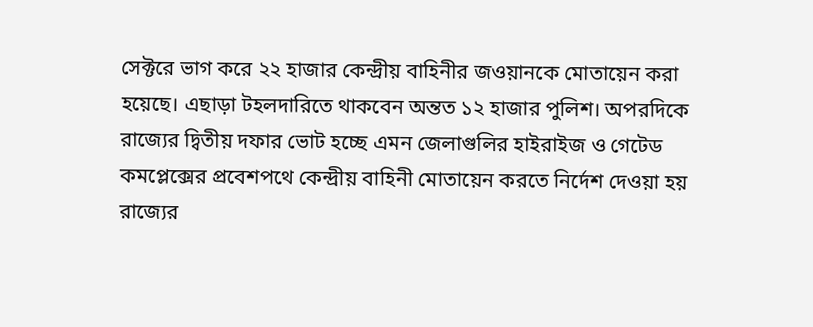সেক্টরে ভাগ করে ২২ হাজার কেন্দ্রীয় বাহিনীর জওয়ানকে মোতায়েন করা হয়েছে। এছাড়া টহলদারিতে থাকবেন অন্তত ১২ হাজার পুলিশ। অপরদিকে রাজ্যের দ্বিতীয় দফার ভোট হচ্ছে এমন জেলাগুলির হাইরাইজ ও গেটেড কমপ্লেক্সের প্রবেশপথে কেন্দ্রীয় বাহিনী মোতায়েন করতে নির্দেশ দেওয়া হয় রাজ্যের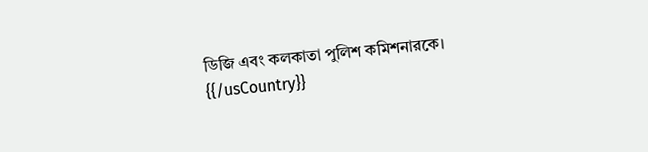ডিজি এবং কলকাতা পুলিশ কমিশনারকে।
{{/usCountry}}